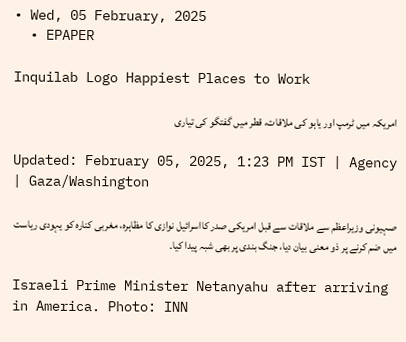• Wed, 05 February, 2025
  • EPAPER

Inquilab Logo Happiest Places to Work

امریکہ میں ٹرمپ اور یاہو کی ملاقات، قطر میں گفتگو کی تیاری

Updated: February 05, 2025, 1:23 PM IST | Agency | Gaza/Washington

صہیونی وزیراعظم سے ملاقات سے قبل امریکی صدر کااسرائیل نوازی کا مظاہرہ، مغربی کنارہ کو یہودی ریاست میں ضم کرنے پر ذو معنی بیان دیا، جنگ بندی پر بھی شبہ پیدا کیا۔

Israeli Prime Minister Netanyahu after arriving in America. Photo: INN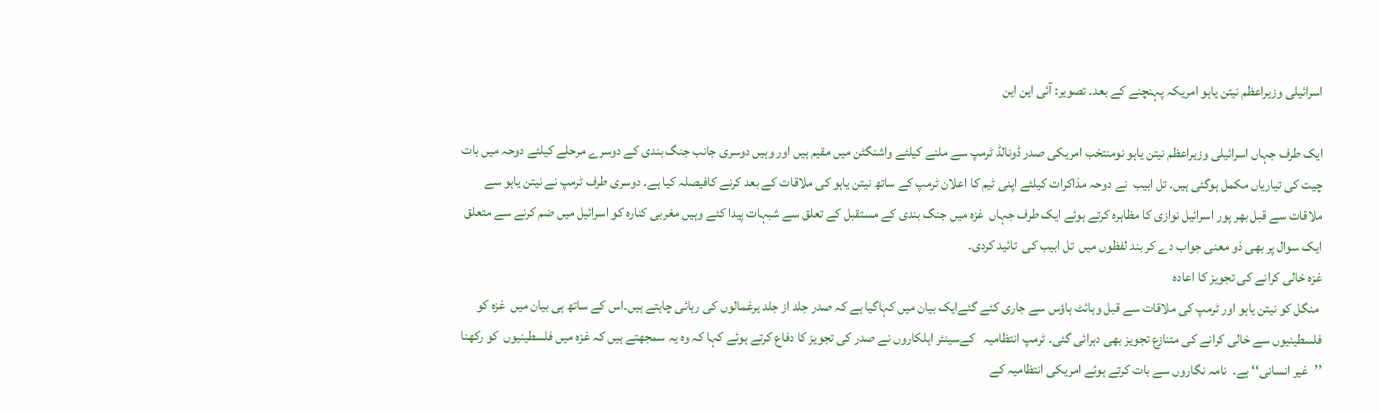اسرائیلی وزیراعظم نیتن یاہو امریکہ پہنچنے کے بعد۔ تصویر: آئی این این

ایک طرف جہاں اسرائیلی وزیراعظم نیتن یاہو نومنتخب امریکی صدر ڈونالڈ ٹرمپ سے ملنے کیلئے واشنگٹن میں مقیم ہیں اور وہیں دوسری جانب جنگ بندی کے دوسرے مرحلے کیلئے دوحہ میں بات چیت کی تیاریاں مکمل ہوگئی ہیں۔ تل ابیب  نے دوحہ مذاکرات کیلئے اپنی ٹیم کا اعلان ٹرمپ کے ساتھ نیتن یاہو کی ملاقات کے بعد کرنے کافیصلہ کیا ہے۔ دوسری طرف ٹرمپ نے نیتن یاہو سے ملاقات سے قبل بھر پور اسرائیل نوازی کا مظاہرہ کرتے ہوئے ایک طرف جہاں  غزہ میں جنگ بندی کے مستقبل کے تعلق سے شبہات پیدا کئے وہیں مغربی کنارہ کو اسرائیل میں ضم کرنے سے متعلق ایک سوال پر بھی ذو معنی جواب دے کر بند لفظوں میں  تل ابیب کی  تائید کردی۔
غزہ خالی کرانے کی تجویز کا اعادہ
 منگل کو نیتن یاہو اور ٹرمپ کی ملاقات سے قبل وہائٹ ہاؤس سے جاری کئے گئےایک بیان میں کہاگیا ہے کہ صدر جلد از جلد یرغمالوں کی رہائی چاہتے ہیں۔اس کے ساتھ ہی بیان میں  غزہ کو فلسطینیوں سے خالی کرانے کی متنازع تجویز بھی دہرائی گئی۔ ٹرمپ انتظامیہ   کےسینئر اہلکاروں نے صدر کی تجویز کا دفاع کرتے ہوئے کہا کہ وہ یہ سمجھتے ہیں کہ غزہ میں فلسطینیوں  کو رکھنا ’’غیر انسانی‘‘ ہے۔  نامہ نگاروں سے بات کرتے ہوئے امریکی انتظامیہ کے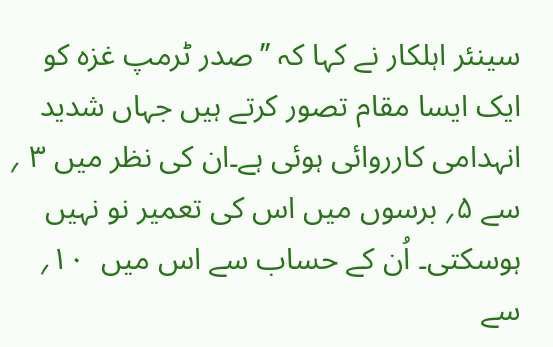سینئر اہلکار نے کہا کہ ’’صدر ٹرمپ غزہ کو ایک ایسا مقام تصور کرتے ہیں جہاں شدید انہدامی کارروائی ہوئی ہے۔ان کی نظر میں ۳ ؍ سے ۵؍ برسوں میں اس کی تعمیر نو نہیں  ہوسکتی۔ اُن کے حساب سے اس میں  ۱۰؍ سے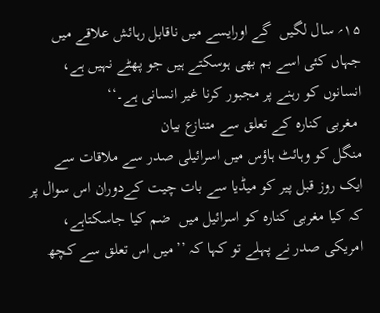۱۵؍ سال لگیں  گے اورایسے میں ناقابل رہائش علاقے میں جہاں کئی اسے بم بھی ہوسکتے ہیں جو پھٹے نہیں ہے،  انسانوں کو رہنے پر مجبور کرنا غیر انسانی ہے۔‘‘
 مغربی کنارہ کے تعلق سے متنازع بیان
منگل کو وہائٹ ہاؤس میں اسرائیلی صدر سے ملاقات سے ایک روز قبل پیر کو میڈیا سے بات چیت کےدوران اس سوال پر کہ کیا مغربی کنارہ کو اسرائیل میں  ضم کیا جاسکتاہے، امریکی صدر نے پہلے تو کہا کہ ’’میں اس تعلق سے کچھ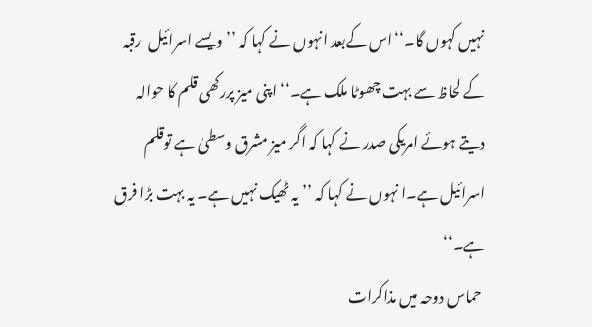نہیں کہوں گا۔‘‘اس کےبعد انہوں نے کہا کہ ’’ویسے اسرائیل  رقبہ کے لحاظ سے بہت چھوٹا ملک ہے۔‘‘ اپنی میز پررکھی قلم کا حوالہ دیتے ہوئے امریکی صدر نے کہا کہ اگر میز مشرق وسطیٰ ہے توقلم اسرائیل ہے۔ا نہوں نے کہا کہ ’’یہ ٹھیک نہیں ہے۔ یہ بہت بڑا فرق ہے۔‘‘
 حماس دوحہ میں مذاکرات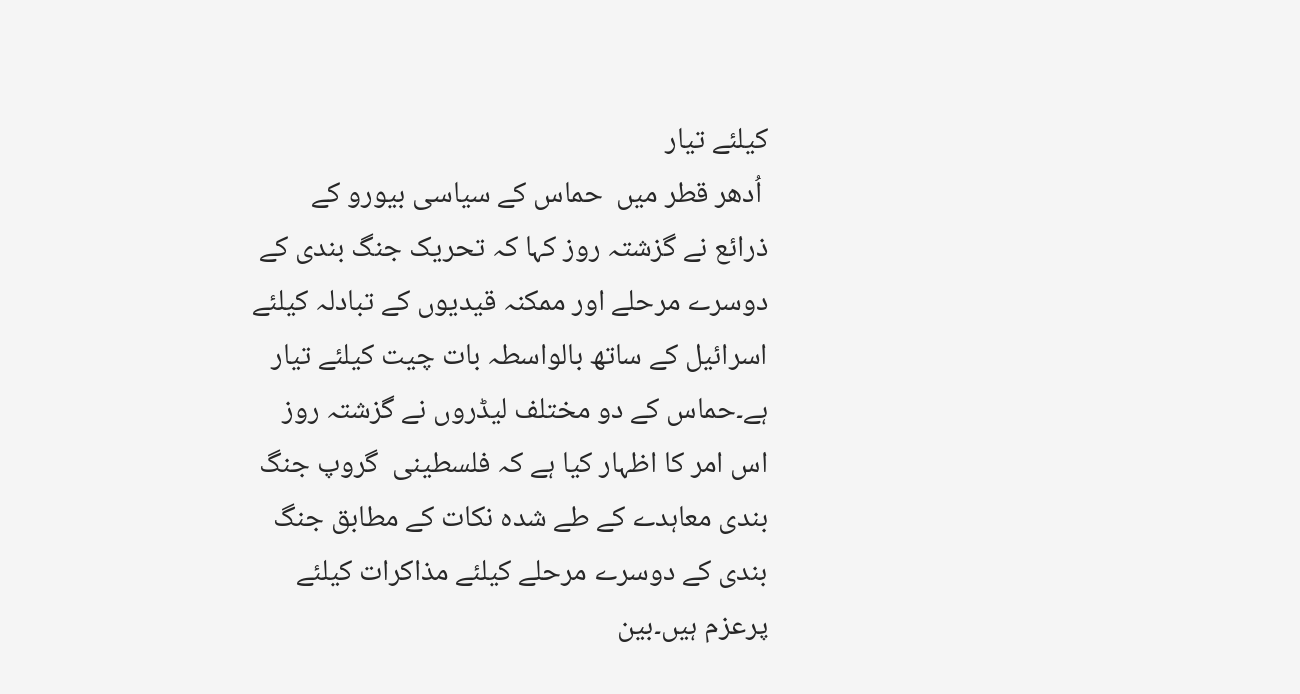کیلئے تیار
 اُدھر قطر میں  حماس کے سیاسی بیورو کے  ذرائع نے گزشتہ روز کہا کہ تحریک جنگ بندی کے دوسرے مرحلے اور ممکنہ قیدیوں کے تبادلہ کیلئے اسرائیل کے ساتھ بالواسطہ بات چیت کیلئے تیار ہے۔حماس کے دو مختلف لیڈروں نے گزشتہ روز اس امر کا اظہار کیا ہے کہ فلسطینی  گروپ جنگ بندی معاہدے کے طے شدہ نکات کے مطابق جنگ بندی کے دوسرے مرحلے کیلئے مذاکرات کیلئے پرعزم ہیں۔بین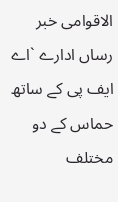الاقوامی خبر رساں ادارے `اے ایف پی کے ساتھ حماس کے دو مختلف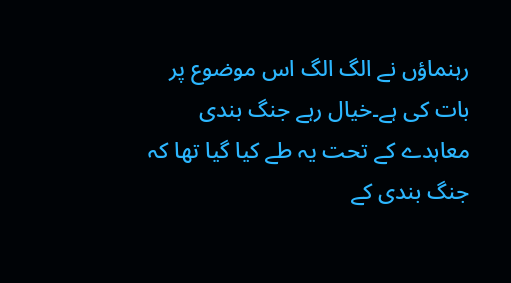رہنماؤں نے الگ الگ اس موضوع پر بات کی ہے۔خیال رہے جنگ بندی معاہدے کے تحت یہ طے کیا گیا تھا کہ جنگ بندی کے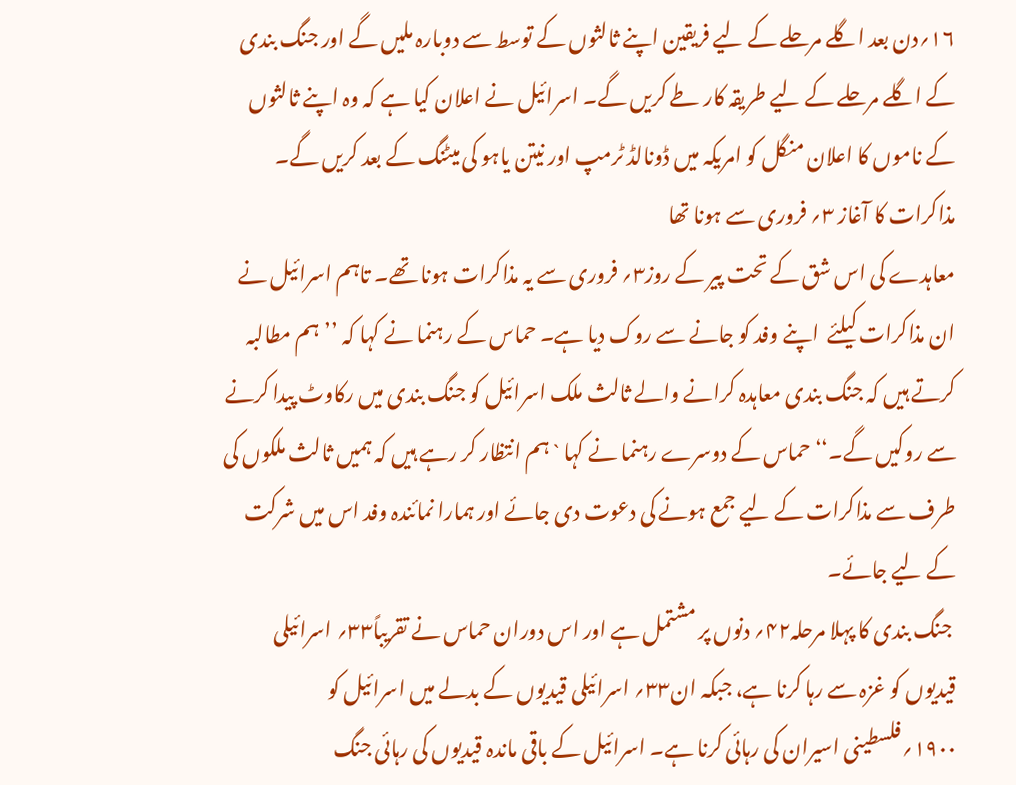۱۶؍دن بعد اگلے مرحلے کے لیے فریقین اپنے ثالثوں کے توسط سے دوبارہ ملیں گے اور جنگ بندی کے اگلے مرحلے کے لیے طریقہ کار طے کریں گے۔ اسرائیل نے اعلان کیا ہے کہ وہ اپنے ثالثوں کے ناموں کا اعلان منگل کو امریکہ میں ڈونالڈ ٹرمپ اور نیتن یاہو کی میٹنگ کے بعد کریں گے۔
مذاکرات کا آغاز ۳؍ فروری سے ہونا تھا
معاہدے کی اس شق کے تحت پیر کے روز۳؍ فروری سے یہ مذاکرات ہونا تھے۔ تاہم اسرائیل نے ان مذاکرات کیلئے  اپنے وفد کو جانے سے روک دیا ہے۔ حماس کے رہنما نے کہا کہ ’’ہم مطالبہ کرتے ہیں کہ جنگ بندی معاہدہ کرانے والے ثالث ملک اسرائیل کو جنگ بندی میں رکاوٹ پیدا کرنے سے روکیں گے۔‘‘حماس کے دوسرے رہنما نے کہا ` ہم انتظار کر رہے ہیں کہ ہمیں ثالث ملکوں کی طرف سے مذاکرات کے لیے جمع ہونے کی دعوت دی جائے اور ہمارا نمائندہ وفد اس میں شرکت کے لیے جائے۔
 جنگ بندی کا پہلا مرحلہ۴۲؍ دنوں پر مشتمل ہے اور اس دوران حماس نے تقریباً۳۳؍ اسرائیلی قیدیوں کو غزہ سے رہا کرنا ہے، جبکہ ان۳۳؍ اسرائیلی قیدیوں کے بدلے میں اسرائیل کو ۱۹۰۰؍فلسطینی اسیران کی رہائی کرنا ہے۔ اسرائیل کے باقی ماندہ قیدیوں کی رہائی جنگ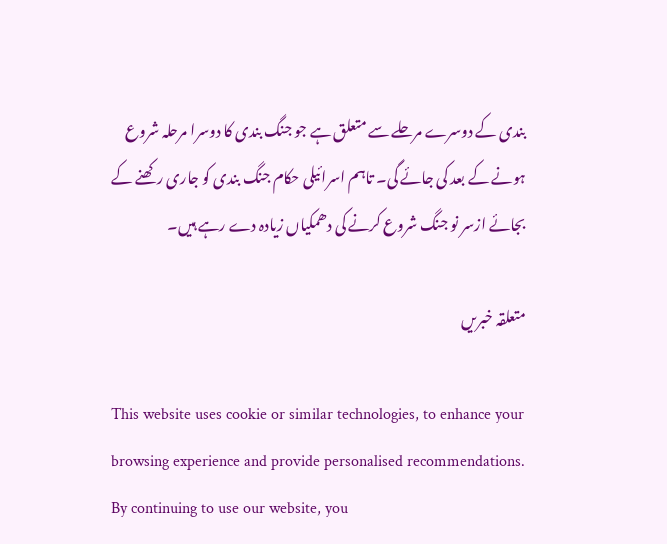بندی کے دوسرے مرحلے سے متعلق ہے جو جنگ بندی کا دوسرا مرحلہ شروع ہونے کے بعد کی جائے گی۔ تاہم اسرائیلی حکام جنگ بندی کو جاری رکھنے کے بجائے ازسر نو جنگ شروع کرنے کی دھمکیاں زیادہ دے رہے ہیں۔

متعلقہ خبریں

This website uses cookie or similar technologies, to enhance your browsing experience and provide personalised recommendations. By continuing to use our website, you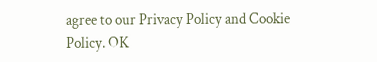agree to our Privacy Policy and Cookie Policy. OK